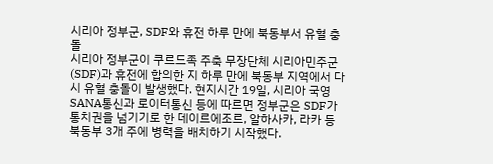시리아 정부군, SDF와 휴전 하루 만에 북동부서 유혈 충돌
시리아 정부군이 쿠르드족 주축 무장단체 시리아민주군(SDF)과 휴전에 합의한 지 하루 만에 북동부 지역에서 다시 유혈 충돌이 발생했다. 현지시간 19일, 시리아 국영 SANA통신과 로이터통신 등에 따르면 정부군은 SDF가 통치권을 넘기기로 한 데이르에조르, 알하사카, 라카 등 북동부 3개 주에 병력을 배치하기 시작했다.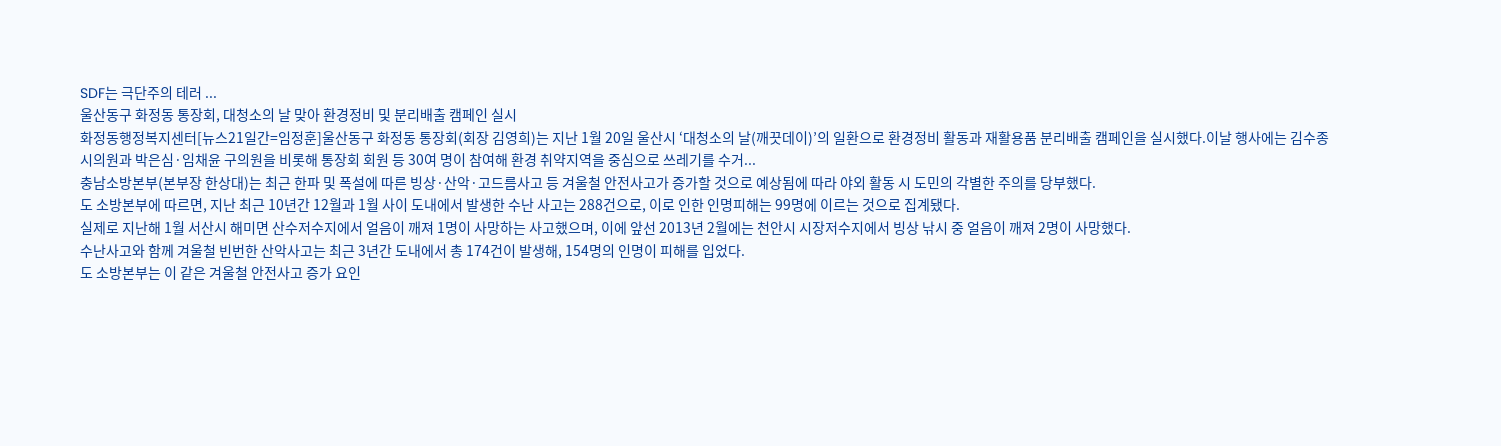SDF는 극단주의 테러 ...
울산동구 화정동 통장회, 대청소의 날 맞아 환경정비 및 분리배출 캠페인 실시
화정동행정복지센터[뉴스21일간=임정훈]울산동구 화정동 통장회(회장 김영희)는 지난 1월 20일 울산시 ‘대청소의 날(깨끗데이)’의 일환으로 환경정비 활동과 재활용품 분리배출 캠페인을 실시했다.이날 행사에는 김수종 시의원과 박은심·임채윤 구의원을 비롯해 통장회 회원 등 30여 명이 참여해 환경 취약지역을 중심으로 쓰레기를 수거...
충남소방본부(본부장 한상대)는 최근 한파 및 폭설에 따른 빙상·산악·고드름사고 등 겨울철 안전사고가 증가할 것으로 예상됨에 따라 야외 활동 시 도민의 각별한 주의를 당부했다.
도 소방본부에 따르면, 지난 최근 10년간 12월과 1월 사이 도내에서 발생한 수난 사고는 288건으로, 이로 인한 인명피해는 99명에 이르는 것으로 집계됐다.
실제로 지난해 1월 서산시 해미면 산수저수지에서 얼음이 깨져 1명이 사망하는 사고했으며, 이에 앞선 2013년 2월에는 천안시 시장저수지에서 빙상 낚시 중 얼음이 깨져 2명이 사망했다.
수난사고와 함께 겨울철 빈번한 산악사고는 최근 3년간 도내에서 총 174건이 발생해, 154명의 인명이 피해를 입었다.
도 소방본부는 이 같은 겨울철 안전사고 증가 요인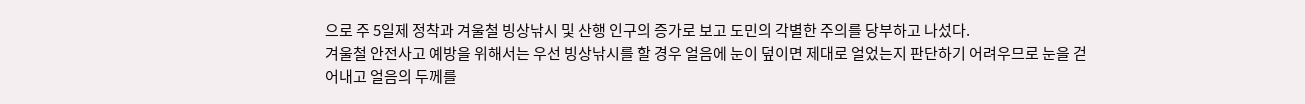으로 주 5일제 정착과 겨울철 빙상낚시 및 산행 인구의 증가로 보고 도민의 각별한 주의를 당부하고 나섰다.
겨울철 안전사고 예방을 위해서는 우선 빙상낚시를 할 경우 얼음에 눈이 덮이면 제대로 얼었는지 판단하기 어려우므로 눈을 걷어내고 얼음의 두께를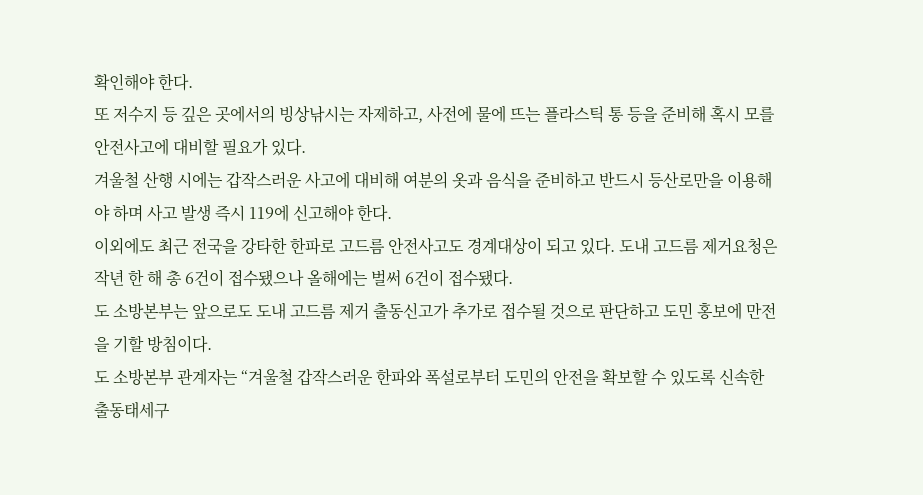확인해야 한다.
또 저수지 등 깊은 곳에서의 빙상낚시는 자제하고, 사전에 물에 뜨는 플라스틱 통 등을 준비해 혹시 모를 안전사고에 대비할 필요가 있다.
겨울철 산행 시에는 갑작스러운 사고에 대비해 여분의 옷과 음식을 준비하고 반드시 등산로만을 이용해야 하며 사고 발생 즉시 119에 신고해야 한다.
이외에도 최근 전국을 강타한 한파로 고드름 안전사고도 경계대상이 되고 있다. 도내 고드름 제거요청은 작년 한 해 총 6건이 접수됐으나 올해에는 벌써 6건이 접수됐다.
도 소방본부는 앞으로도 도내 고드름 제거 출동신고가 추가로 접수될 것으로 판단하고 도민 홍보에 만전을 기할 방침이다.
도 소방본부 관계자는 “겨울철 갑작스러운 한파와 폭설로부터 도민의 안전을 확보할 수 있도록 신속한 출동태세구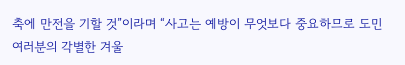축에 만전을 기할 것”이라며 “사고는 예방이 무엇보다 중요하므로 도민 여러분의 각별한 겨울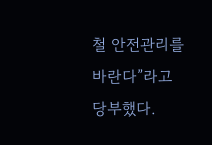철 안전관리를 바란다”라고 당부했다.